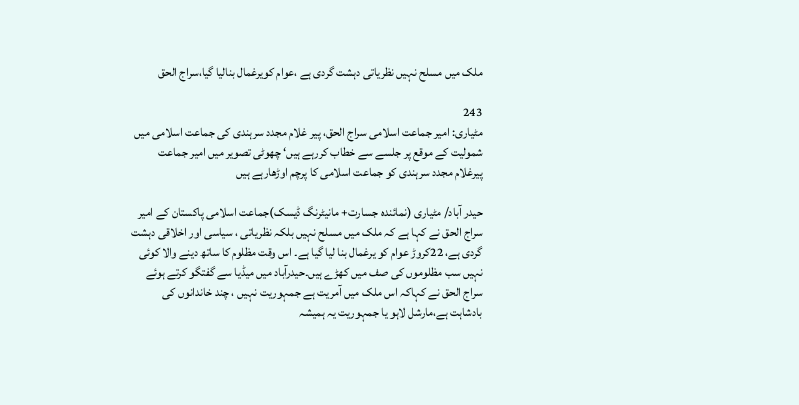ملک میں مسلح نہیں نظریاتی دہشت گردی ہے ،عوام کویرغمال بنالیا گیا،سراج الحق

243
مٹیاری: امیر جماعت اسلامی سراج الحق، پیر غلام مجدد سرہندی کی جماعت اسلامی میں شمولیت کے موقع پر جلسے سے خطاب کررہے ہیں‘ چھوٹی تصویر میں امیر جماعت پیرغلام مجدد سرہندی کو جماعت اسلامی کا پرچم اوڑھارہے ہیں

حیدر آباد/ مٹیاری (نمائندہ جسارت+ مانیٹرنگ ڈیسک)جماعت اسلامی پاکستان کے امیر سراج الحق نے کہا ہے کہ ملک میں مسلح نہیں بلکہ نظریاتی ، سیاسی اور اخلاقی دہشت گردی ہے، 22کروڑ عوام کو یرغمال بنا لیا گیا ہے۔ اس وقت مظلوم کا ساتھ دینے والا کوئی نہیں سب مظلوموں کی صف میں کھڑے ہیں۔حیدرآباد میں میڈیا سے گفتگو کرتے ہوئے سراج الحق نے کہاکہ اس ملک میں آمریت ہے جمہوریت نہیں ، چند خاندانوں کی بادشاہت ہے،مارشل لاہو یا جمہوریت یہ ہمیشہ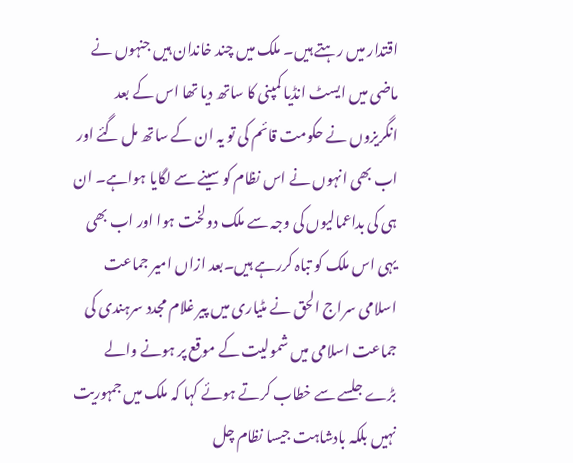اقتدار میں رہتے ہیں۔ ملک میں چند خاندان ہیں جنہوں نے ماضی میں ایسٹ انڈیا کمپنی کا ساتھ دیا تھا اس کے بعد انگریزوں نے حکومت قائم کی تو یہ ان کے ساتھ مل گئے اور اب بھی انہوں نے اس نظام کو سینے سے لگایا ہواہے۔ ان ہی کی بداعمالیوں کی وجہ سے ملک دولخت ہوا اور اب بھی یہی اس ملک کو تباہ کررہے ہیں۔بعد ازاں امیر جماعت اسلامی سراج الحق نے مٹیاری میں پیر غلام مجدد سرہندی کی جماعت اسلامی میں شمولیت کے موقع پر ہونے والے بڑے جلسے سے خطاب کرتے ہوئے کہا کہ ملک میں جمہوریت نہیں بلکہ بادشاہت جیسا نظام چل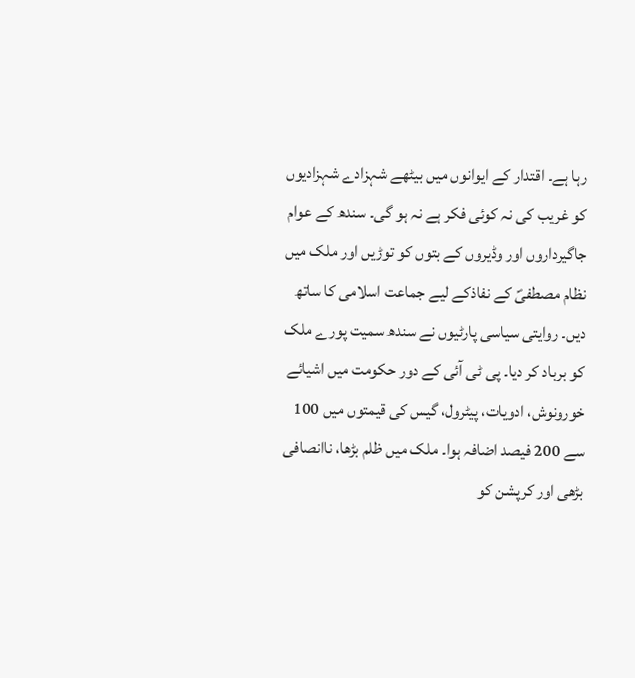رہا ہے۔ اقتدار کے ایوانوں میں بیٹھے شہزادے شہزادیوں کو غریب کی نہ کوئی فکر ہے نہ ہو گی۔ سندھ کے عوام جاگیرداروں اور وڈیروں کے بتوں کو توڑیں اور ملک میں نظام مصطفیؐ کے نفاذکے لیے جماعت اسلامی کا ساتھ دیں۔ روایتی سیاسی پارٹیوں نے سندھ سمیت پورے ملک کو برباد کر دیا۔ پی ٹی آئی کے دور حکومت میں اشیائے خورونوش، ادویات، پیٹرول، گیس کی قیمتوں میں 100 سے 200 فیصد اضافہ ہوا۔ ملک میں ظلم بڑھا، ناانصافی بڑھی اور کرپشن کو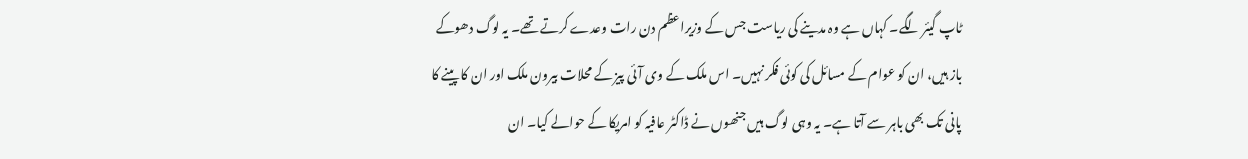ٹاپ گیئر لگے۔ کہاں ہے وہ مدینے کی ریاست جس کے وزیراعظم دن رات وعدے کرتے تھے۔ یہ لوگ دھوکے باز ہیں، ان کو عوام کے مسائل کی کوئی فکر نہیں۔ اس ملک کے وی آئی پیز کے محلات بیرون ملک اور ان کا پینے کا پانی تک بھی باہر سے آتا ہے۔ یہ وہی لوگ ہیں جنھوں نے ڈاکٹر عافیہ کو امریکا کے حوالے کیا۔ ان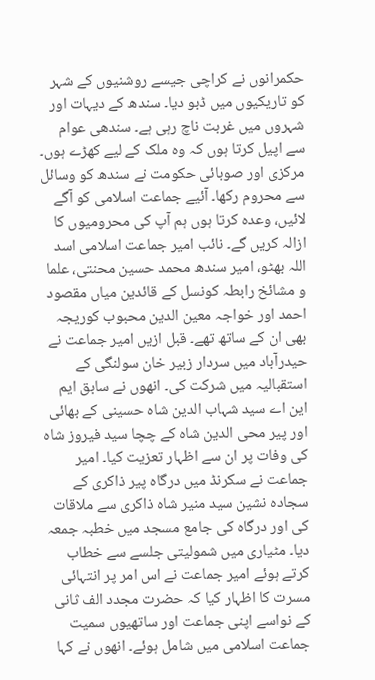حکمرانوں نے کراچی جیسے روشنیوں کے شہر کو تاریکیوں میں ڈبو دیا۔ سندھ کے دیہات اور شہروں میں غربت ناچ رہی ہے۔ سندھی عوام سے اپیل کرتا ہوں کہ وہ ملک کے لیے کھڑے ہوں۔ مرکزی اور صوبائی حکومت نے سندھ کو وسائل سے محروم رکھا۔ آئیے جماعت اسلامی کو آگے لائیں، وعدہ کرتا ہوں ہم آپ کی محرومیوں کا ازالہ کریں گے۔ نائب امیر جماعت اسلامی اسد اللہ بھٹو، امیر سندھ محمد حسین محنتی، علما و مشائخ رابطہ کونسل کے قائدین میاں مقصود احمد اور خواجہ معین الدین محبوب کوریجہ بھی ان کے ساتھ تھے۔ قبل ازیں امیر جماعت نے حیدرآباد میں سردار زبیر خان سولنگی کے استقبالیہ میں شرکت کی۔ انھوں نے سابق ایم این اے سید شہاب الدین شاہ حسینی کے بھائی اور پیر محی الدین شاہ کے چچا سید فیروز شاہ کی وفات پر ان سے اظہار تعزیت کیا۔ امیر جماعت نے سکرنڈ میں درگاہ پیر ذاکری کے سجادہ نشین سید منیر شاہ ذاکری سے ملاقات کی اور درگاہ کی جامع مسجد میں خطبہ جمعہ دیا۔ مٹیاری میں شمولیتی جلسے سے خطاب کرتے ہوئے امیر جماعت نے اس امر پر انتہائی مسرت کا اظہار کیا کہ حضرت مجدد الف ثانی کے نواسے اپنی جماعت اور ساتھیوں سمیت جماعت اسلامی میں شامل ہوئے۔ انھوں نے کہا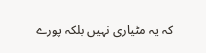کہ یہ مٹیاری نہیں بلکہ پورے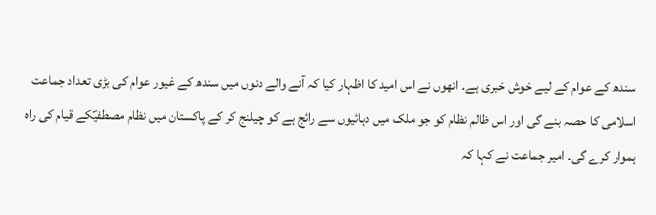سندھ کے عوام کے لیے خوش خبری ہے۔ انھوں نے اس امید کا اظہار کیا کہ آنے والے دنوں میں سندھ کے غیور عوام کی بڑی تعداد جماعت اسلامی کا حصہ بنے گی اور اس ظالم نظام کو جو ملک میں دہائیوں سے رائج ہے کو چیلنج کر کے پاکستان میں نظام مصطفیؐکے قیام کی راہ ہموار کرے گی۔ امیر جماعت نے کہا کہ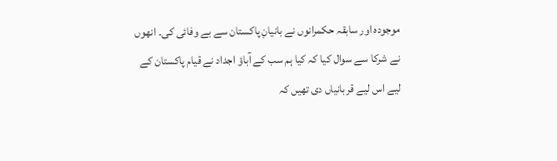موجودہ اور سابقہ حکمرانوں نے بانیانِ پاکستان سے بے وفائی کی۔ انھوں نے شرکا سے سوال کیا کہ کیا ہم سب کے آباؤ اجداد نے قیام پاکستان کے لیے اس لیے قربانیاں دی تھیں کہ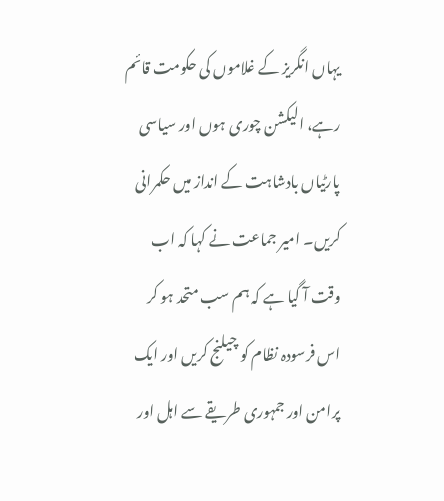یہاں انگریز کے غلاموں کی حکومت قائم رہے، الیکشن چوری ہوں اور سیاسی پارٹیاں بادشاہت کے انداز میں حکمرانی کریں۔ امیر جماعت نے کہا کہ اب وقت آ گیا ہے کہ ہم سب متحد ہو کر اس فرسودہ نظام کو چیلنج کریں اور ایک پرامن اور جمہوری طریقے سے اہل اور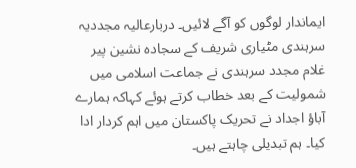ایماندار لوگوں کو آگے لائیں۔ دربارعالیہ مجددیہ سرہندی مٹیاری شریف کے سجادہ نشین پیر غلام مجدد سرہندی نے جماعت اسلامی میں شمولیت کے بعد خطاب کرتے ہوئے کہاکہ ہمارے آباؤ اجداد نے تحریک پاکستان میں اہم کردار ادا کیا۔ ہم تبدیلی چاہتے ہیں۔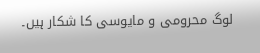لوگ محرومی و مایوسی کا شکار ہیں۔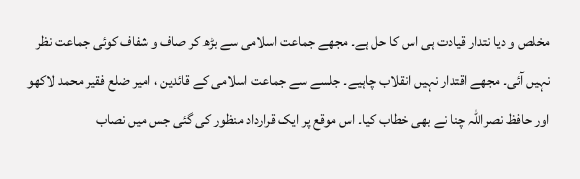مخلص و دیا نتدار قیادت ہی اس کا حل ہے۔ مجھے جماعت اسلامی سے بڑھ کر صاف و شفاف کوئی جماعت نظر نہیں آئی۔ مجھے اقتدار نہیں انقلاب چاہیے۔ جلسے سے جماعت اسلامی کے قائدین ، امیر ضلع فقیر محمد لاکھو اور حافظ نصراللہ چنا نے بھی خطاب کیا۔ اس موقع پر ایک قرارداد منظور کی گئی جس میں نصاب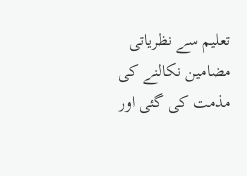تعلیم سے نظریاتی مضامین نکالنے کی مذمت کی گئی اور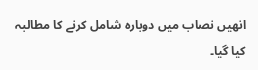انھیں نصاب میں دوبارہ شامل کرنے کا مطالبہ کیا گیا۔